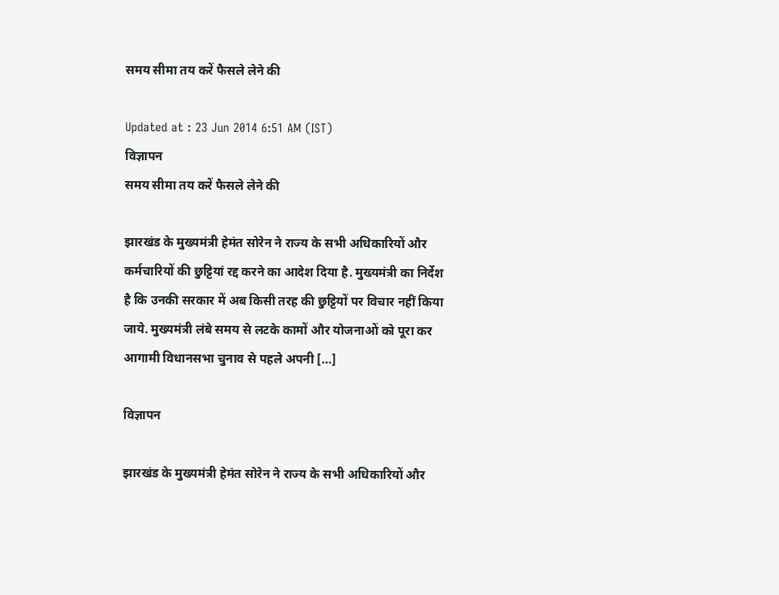समय सीमा तय करें फैसले लेने की

Updated at : 23 Jun 2014 6:51 AM (IST)
विज्ञापन
समय सीमा तय करें फैसले लेने की

झारखंड के मुख्यमंत्री हेमंत सोरेन ने राज्य के सभी अधिकारियों और कर्मचारियों की छुट्टियां रद्द करने का आदेश दिया है. मुख्यमंत्री का निर्देश है कि उनकी सरकार में अब किसी तरह की छुट्टियों पर विचार नहीं किया जाये. मुख्यमंत्री लंबे समय से लटके कामों और योजनाओं को पूरा कर आगामी विधानसभा चुनाव से पहले अपनी […]

विज्ञापन

झारखंड के मुख्यमंत्री हेमंत सोरेन ने राज्य के सभी अधिकारियों और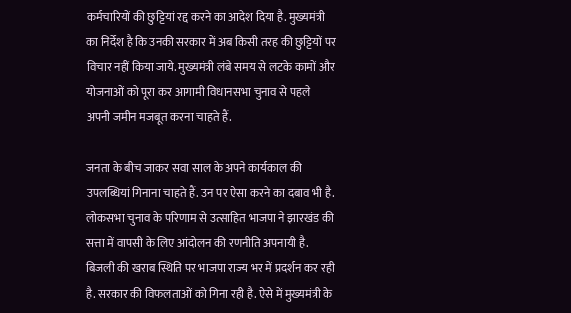कर्मचारियों की छुट्टियां रद्द करने का आदेश दिया है. मुख्यमंत्री का निर्देश है कि उनकी सरकार में अब किसी तरह की छुट्टियों पर विचार नहीं किया जाये. मुख्यमंत्री लंबे समय से लटके कामों और योजनाओं को पूरा कर आगामी विधानसभा चुनाव से पहले अपनी जमीन मजबूत करना चाहते हैं.

जनता के बीच जाकर सवा साल के अपने कार्यकाल की उपलब्धियां गिनाना चाहते हैं. उन पर ऐसा करने का दबाव भी है. लोकसभा चुनाव के परिणाम से उत्साहित भाजपा ने झारखंड की सत्ता में वापसी के लिए आंदोलन की रणनीति अपनायी है. बिजली की खराब स्थिति पर भाजपा राज्य भर में प्रदर्शन कर रही है. सरकार की विफलताओं को गिना रही है. ऐसे में मुख्यमंत्री के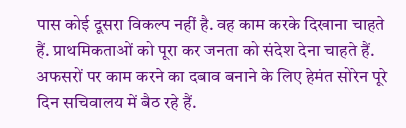पास कोई दूसरा विकल्प नहीं है. वह काम करके दिखाना चाहते हैं. प्राथमिकताओं को पूरा कर जनता को संदेश देना चाहते हैं. अफसरों पर काम करने का दबाव बनाने के लिए हेमंत सोरेन पूरे दिन सचिवालय में बैठ रहे हैं.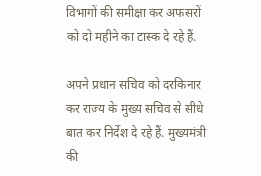विभागों की समीक्षा कर अफसरों को दो महीने का टास्क दे रहे हैं.

अपने प्रधान सचिव को दरकिनार कर राज्य के मुख्य सचिव से सीधे बात कर निर्देश दे रहे हैं. मुख्यमंत्री की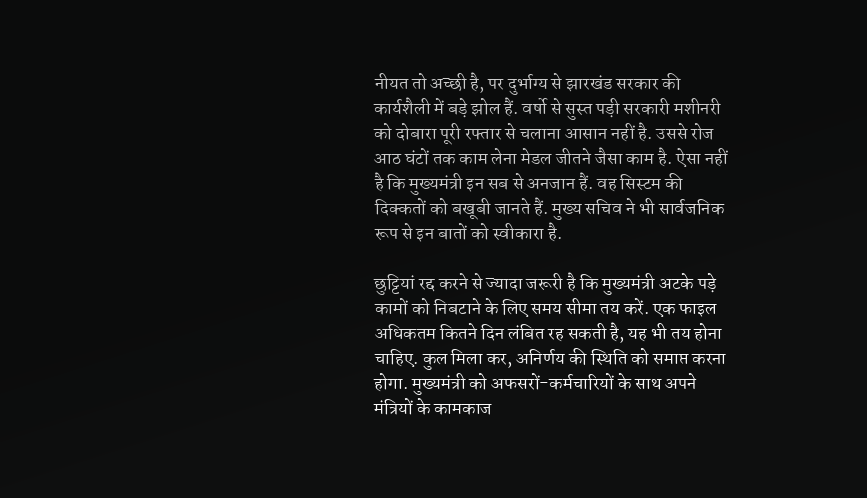नीयत तो अच्छी है, पर दुर्भाग्य से झारखंड सरकार की कार्यशैली में बड़े झोल हैं. वर्षो से सुस्त पड़ी सरकारी मशीनरी को दोबारा पूरी रफ्तार से चलाना आसान नहीं है. उससे रोज आठ घंटों तक काम लेना मेडल जीतने जैसा काम है. ऐसा नहीं है कि मुख्यमंत्री इन सब से अनजान हैं. वह सिस्टम की दिक्कतों को बखूबी जानते हैं. मुख्य सचिव ने भी सार्वजनिक रूप से इन बातों को स्वीकारा है.

छुट्टियां रद्द करने से ज्यादा जरूरी है कि मुख्यमंत्री अटके पड़े कामों को निबटाने के लिए समय सीमा तय करें. एक फाइल अधिकतम कितने दिन लंबित रह सकती है, यह भी तय होना चाहिए. कुल मिला कर, अनिर्णय की स्थिति को समाप्त करना होगा. मुख्यमंत्री को अफसरों-कर्मचारियों के साथ अपने मंत्रियों के कामकाज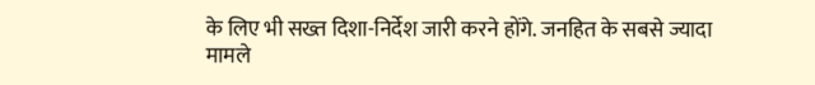के लिए भी सख्त दिशा-निर्देश जारी करने होंगे. जनहित के सबसे ज्यादा मामले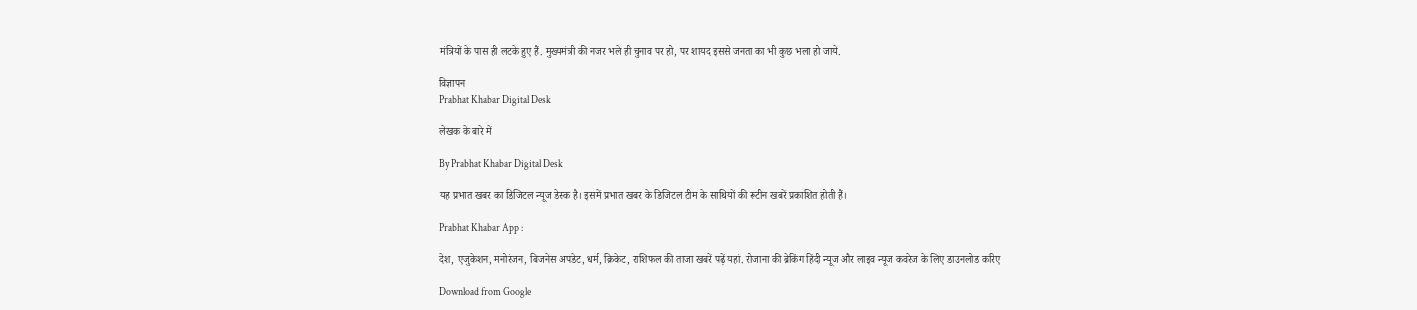मंत्रियों के पास ही लटके हुए हैं. मुख्यमंत्री की नजर भले ही चुनाव पर हो, पर शायद इससे जनता का भी कुछ भला हो जाये.

विज्ञापन
Prabhat Khabar Digital Desk

लेखक के बारे में

By Prabhat Khabar Digital Desk

यह प्रभात खबर का डिजिटल न्यूज डेस्क है। इसमें प्रभात खबर के डिजिटल टीम के साथियों की रूटीन खबरें प्रकाशित होती हैं।

Prabhat Khabar App :

देश, एजुकेशन, मनोरंजन, बिजनेस अपडेट, धर्म, क्रिकेट, राशिफल की ताजा खबरें पढ़ें यहां. रोजाना की ब्रेकिंग हिंदी न्यूज और लाइव न्यूज कवरेज के लिए डाउनलोड करिए

Download from Google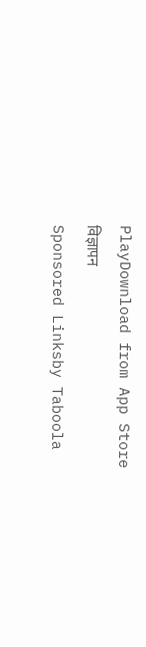PlayDownload from App Store
विज्ञापन
Sponsored Linksby Taboola